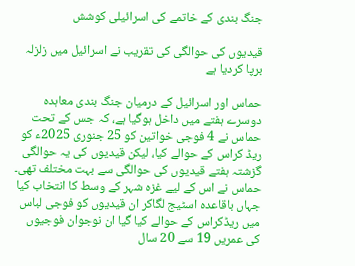جنگ بندی کے خاتمے کی اسرائیلی کوشش

قیدیوں کی حوالگی کی تقریب نے اسرائیل میں زلزلہ برپا کردیا ہے

حماس اور اسرائیل کے درمیان جنگ بندی معاہدہ دوسرے ہفتے میں داخل ہوگیا ہے، کہ جس کے تحت حماس نے 4 فوجی خواتین کو 25 جنوری 2025ء کو ریڈ کراس کے حوالے کیا، لیکن قیدیوں کی یہ حوالگی گزشتہ ہفتے قیدیوں کی حوالگی سے بہت مختلف تھی۔ حماس نے اس کے لیے غزہ شہر کے وسط کا انتخاب کیا جہاں باقاعدہ اسٹیج لگاکر ان قیدیوں کو فوجی لباس میں ریڈکراس کے حوالے کیا گیا ان نوجوان فوجیوں کی عمریں 19 سے 20 سال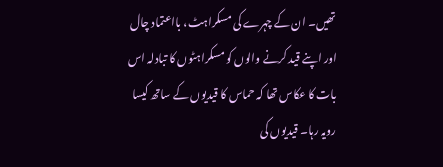تھیں۔ ان کے چہرے کی مسکراہٹ، بااعتماد چال اور اپنے قید کرنے والوں کو مسکراہٹوں کا تبادلہ اس بات کا عکاس تھا کہ حماس کا قیدیوں کے ساتھ کیسا رویہ رہا۔ قیدیوں کی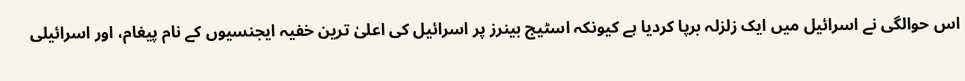اس حوالگی نے اسرائیل میں ایک زلزلہ برپا کردیا ہے کیونکہ اسٹیج بینرز پر اسرائیل کی اعلیٰ ترین خفیہ ایجنسیوں کے نام پیغام، اور اسرائیلی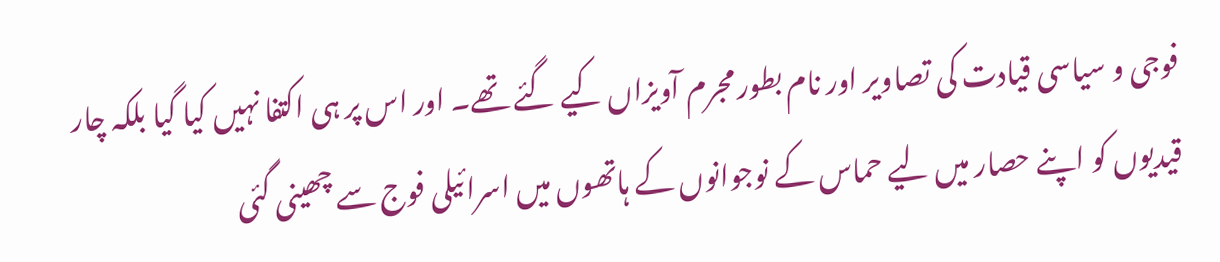فوجی و سیاسی قیادت کی تصاویر اور نام بطور مجرم آویزاں کیے گئے تھے۔ اور اس پر ہی اکتفا نہیں کیا گیا بلکہ چار قیدیوں کو اپنے حصار میں لیے حماس کے نوجوانوں کے ہاتھوں میں اسرائیلی فوج سے چھینی گئی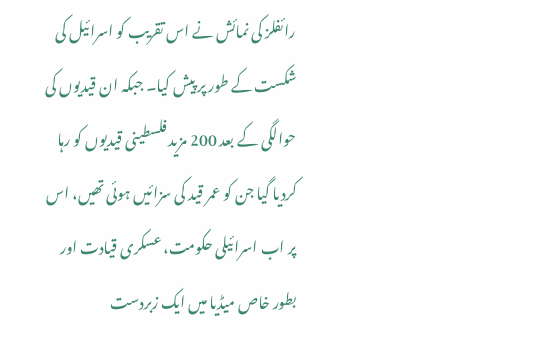رائفلز کی نمائش نے اس تقریب کو اسرائیل کی شکست کے طور پر پیش کیا۔ جبکہ ان قیدیوں کی حوالگی کے بعد 200 مزید فلسطینی قیدیوں کو رہا کردیا گیا جن کو عمر قید کی سزائیں ہوئی تھیں، اس پر اب اسرائیلی حکومت، عسکری قیادت اور بطور خاص میڈیا میں ایک زبردست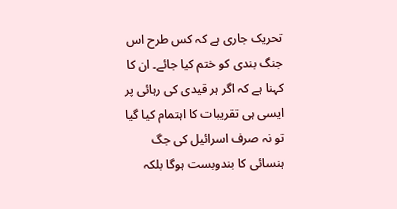تحریک جاری ہے کہ کس طرح اس جنگ بندی کو ختم کیا جائے۔ ان کا کہنا ہے کہ اگر ہر قیدی کی رہائی پر ایسی ہی تقریبات کا اہتمام کیا گیا تو نہ صرف اسرائیل کی جگ ہنسائی کا بندوبست ہوگا بلکہ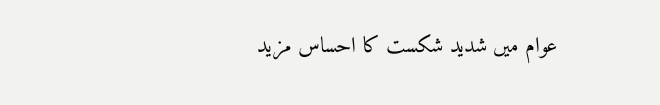عوام میں شدید شکست کا احساس مزید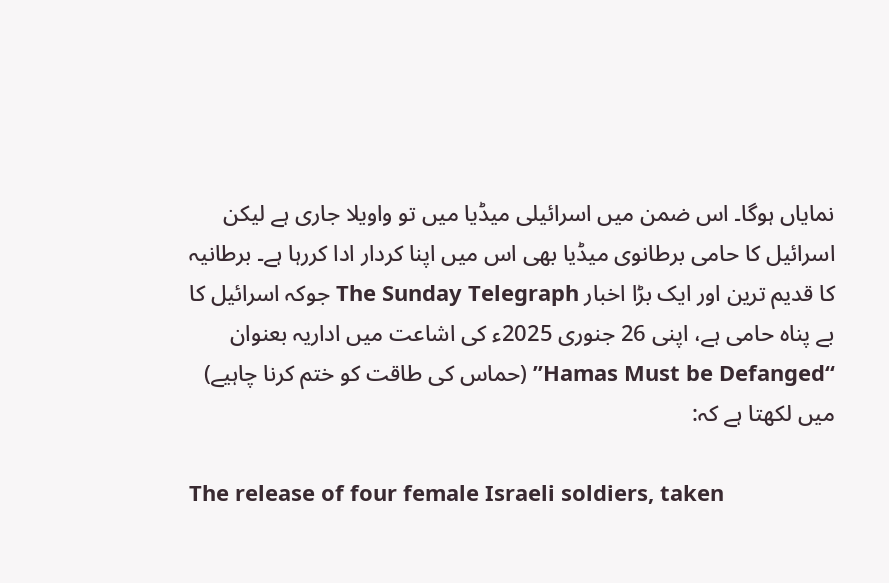نمایاں ہوگا۔ اس ضمن میں اسرائیلی میڈیا میں تو واویلا جاری ہے لیکن اسرائیل کا حامی برطانوی میڈیا بھی اس میں اپنا کردار ادا کررہا ہے۔ برطانیہ کا قدیم ترین اور ایک بڑا اخبار The Sunday Telegraph جوکہ اسرائیل کا بے پناہ حامی ہے، اپنی 26 جنوری 2025ء کی اشاعت میں اداریہ بعنوان “Hamas Must be Defanged” (حماس کی طاقت کو ختم کرنا چاہیے) میں لکھتا ہے کہ:

The release of four female Israeli soldiers, taken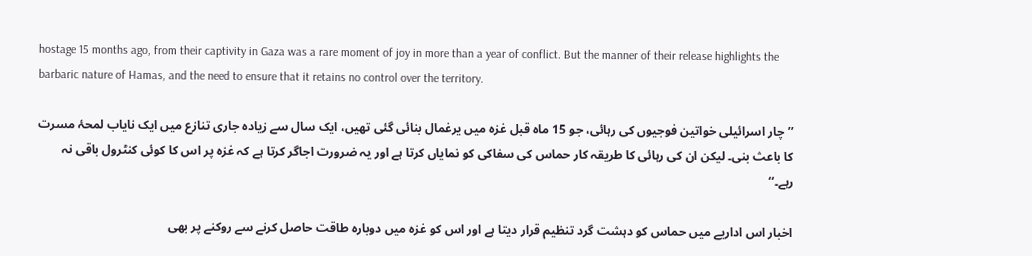hostage 15 months ago, from their captivity in Gaza was a rare moment of joy in more than a year of conflict. But the manner of their release highlights the barbaric nature of Hamas, and the need to ensure that it retains no control over the territory.

’’چار اسرائیلی خواتین فوجیوں کی رہائی، جو 15 ماہ قبل غزہ میں یرغمال بنائی گئی تھیں، ایک سال سے زیادہ جاری تنازع میں ایک نایاب لمحۂ مسرت کا باعث بنی۔ لیکن ان کی رہائی کا طریقہ کار حماس کی سفاکی کو نمایاں کرتا ہے اور یہ ضرورت اجاگر کرتا ہے کہ غزہ پر اس کا کوئی کنٹرول باقی نہ رہے۔‘‘

اخبار اس اداریے میں حماس کو دہشت گرد تنظیم قرار دیتا ہے اور اس کو غزہ میں دوبارہ طاقت حاصل کرنے سے روکنے پر بھی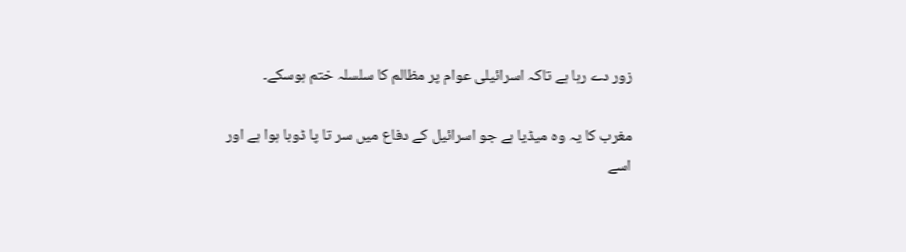زور دے رہا ہے تاکہ اسرائیلی عوام پر مظالم کا سلسلہ ختم ہوسکے۔

مغرب کا یہ وہ میڈیا ہے جو اسرائیل کے دفاع میں سر تا پا ڈوبا ہوا ہے اور اسے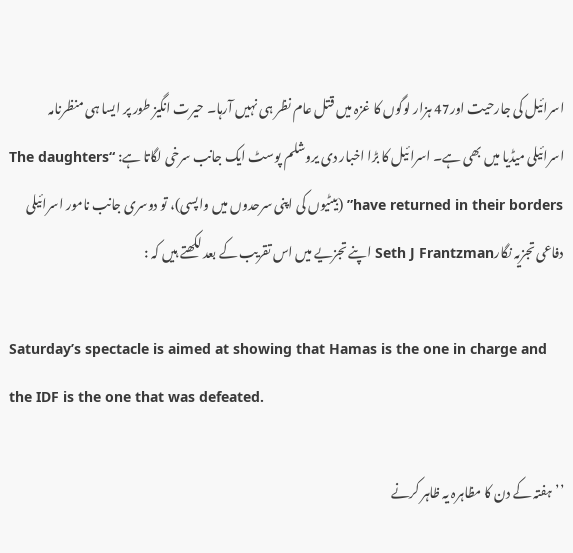اسرائیل کی جارحیت اور47 ہزار لوگوں کا غزہ میں قتل عام نظر ہی نہیں آرہا۔ حیرت انگیز طور پر ایسا ہی منظرنامہ اسرائیلی میڈیا میں بھی ہے۔ اسرائیل کا بڑا اخبار دی یروشلم پوسٹ ایک جانب سرخی لگاتا ہے: “The daughters have returned in their borders” (بیٹیوں کی اپنی سرحدوں میں واپسی)، تو دوسری جانب نامور اسرائیلی دفاعی تجزیہ نگارSeth J Frantzman اپنے تجزیے میں اس تقریب کے بعد لکھتے ہیں کہ :

Saturday’s spectacle is aimed at showing that Hamas is the one in charge and the IDF is the one that was defeated.

’’ہفتہ کے دن کا مظاہرہ یہ ظاہر کرنے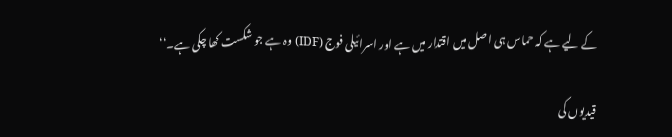کے لیے ہے کہ حماس ہی اصل میں اقتدار میں ہے اور اسرائیلی فوج (IDF) وہ ہے جو شکست کھا چکی ہے۔‘‘

قیدیوں کی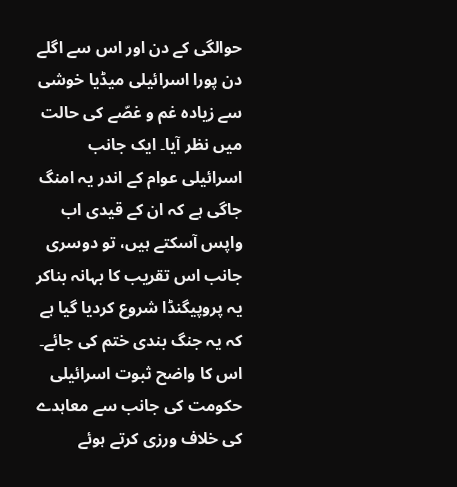حوالگی کے دن اور اس سے اگلے دن پورا اسرائیلی میڈیا خوشی سے زیادہ غم و غصّے کی حالت میں نظر آیا۔ ایک جانب اسرائیلی عوام کے اندر یہ امنگ جاگی ہے کہ ان کے قیدی اب واپس آسکتے ہیں، تو دوسری جانب اس تقریب کا بہانہ بناکر یہ پروپیگنڈا شروع کردیا گیا ہے کہ یہ جنگ بندی ختم کی جائے۔ اس کا واضح ثبوت اسرائیلی حکومت کی جانب سے معاہدے کی خلاف ورزی کرتے ہوئے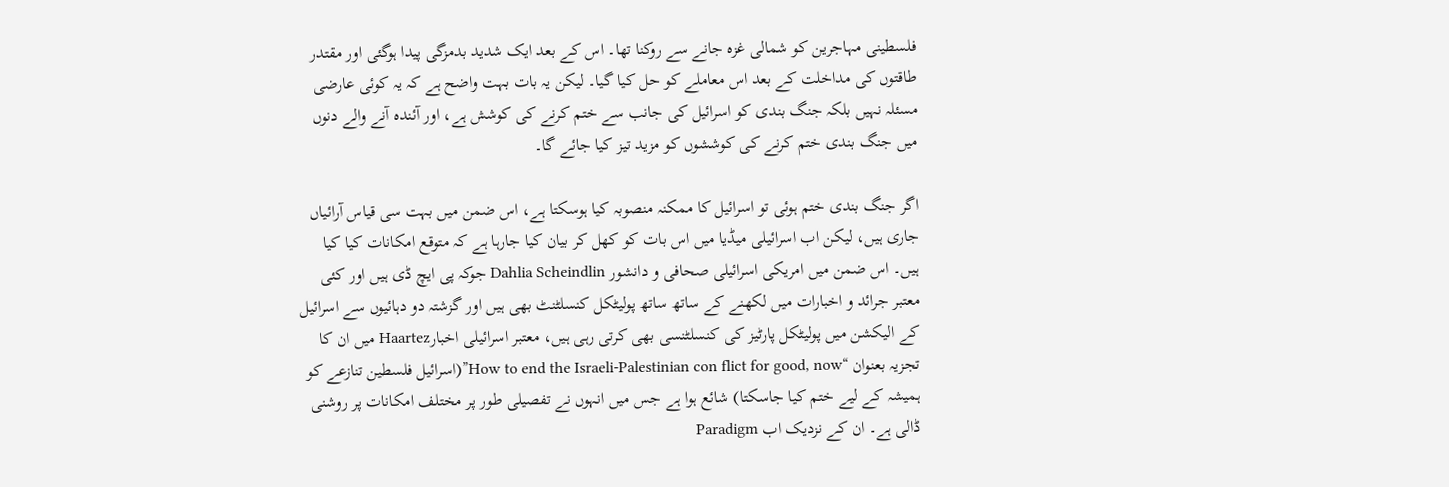فلسطینی مہاجرین کو شمالی غزہ جانے سے روکنا تھا۔ اس کے بعد ایک شدید بدمزگی پیدا ہوگئی اور مقتدر طاقتوں کی مداخلت کے بعد اس معاملے کو حل کیا گیا۔ لیکن یہ بات بہت واضح ہے کہ یہ کوئی عارضی مسئلہ نہیں بلکہ جنگ بندی کو اسرائیل کی جانب سے ختم کرنے کی کوشش ہے، اور آئندہ آنے والے دنوں میں جنگ بندی ختم کرنے کی کوششوں کو مزید تیز کیا جائے گا۔

اگر جنگ بندی ختم ہوئی تو اسرائیل کا ممکنہ منصوبہ کیا ہوسکتا ہے، اس ضمن میں بہت سی قیاس آرائیاں جاری ہیں، لیکن اب اسرائیلی میڈیا میں اس بات کو کھل کر بیان کیا جارہا ہے کہ متوقع امکانات کیا کیا ہیں۔ اس ضمن میں امریکی اسرائیلی صحافی و دانشور Dahlia Scheindlin جوکہ پی ایچ ڈی ہیں اور کئی معتبر جرائد و اخبارات میں لکھنے کے ساتھ ساتھ پولیٹکل کنسلٹنٹ بھی ہیں اور گزشتہ دو دہائیوں سے اسرائیل کے الیکشن میں پولیٹکل پارٹیز کی کنسلٹنسی بھی کرتی رہی ہیں، معتبر اسرائیلی اخبارHaartez میں ان کا تجزیہ بعنوان “How to end the Israeli-Palestinian con flict for good, now”(اسرائیل فلسطین تنازعے کو ہمیشہ کے لیے ختم کیا جاسکتا) شائع ہوا ہے جس میں انہوں نے تفصیلی طور پر مختلف امکانات پر روشنی ڈالی ہے۔ ان کے نزدیک اب Paradigm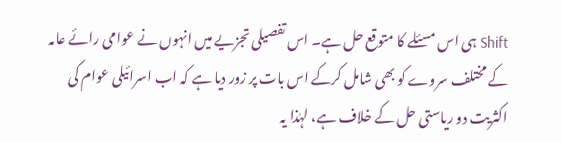Shift ہی اس مسئلے کا متوقع حل ہے۔ اس تفصیلی تجزیے میں انہوں نے عوامی رائے عامہ کے مختلف سروے کو بھی شامل کرکے اس بات پر زور دیا ہے کہ اب اسرائیلی عوام کی اکثریت دو ریاستی حل کے خلاف ہے، لہٰذا یہ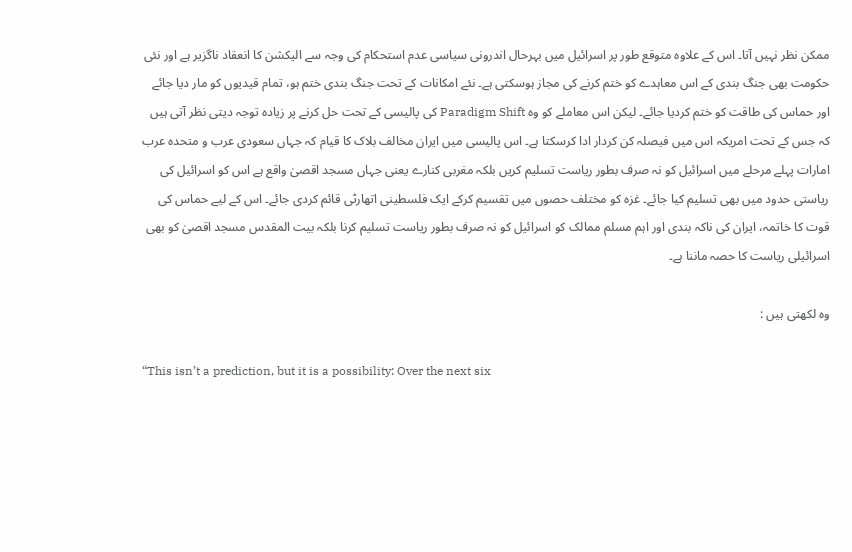ممکن نظر نہیں آتا۔ اس کے علاوہ متوقع طور پر اسرائیل میں بہرحال اندرونی سیاسی عدم استحکام کی وجہ سے الیکشن کا انعقاد ناگزیر ہے اور نئی حکومت بھی جنگ بندی کے اس معاہدے کو ختم کرنے کی مجاز ہوسکتی ہے۔ نئے امکانات کے تحت جنگ بندی ختم ہو، تمام قیدیوں کو مار دیا جائے اور حماس کی طاقت کو ختم کردیا جائے۔ لیکن اس معاملے کو وہ Paradigm Shift کی پالیسی کے تحت حل کرنے پر زیادہ توجہ دیتی نظر آتی ہیں کہ جس کے تحت امریکہ اس میں فیصلہ کن کردار ادا کرسکتا ہے۔ اس پالیسی میں ایران مخالف بلاک کا قیام کہ جہاں سعودی عرب و متحدہ عرب امارات پہلے مرحلے میں اسرائیل کو نہ صرف بطور ریاست تسلیم کریں بلکہ مغربی کنارے یعنی جہاں مسجد اقصیٰ واقع ہے اس کو اسرائیل کی ریاستی حدود میں بھی تسلیم کیا جائے۔ غزہ کو مختلف حصوں میں تقسیم کرکے ایک فلسطینی اتھارٹی قائم کردی جائے۔ اس کے لیے حماس کی قوت کا خاتمہ، ایران کی ناکہ بندی اور اہم مسلم ممالک کو اسرائیل کو نہ صرف بطور ریاست تسلیم کرنا بلکہ بیت المقدس مسجد اقصیٰ کو بھی اسرائیلی ریاست کا حصہ ماننا ہے۔

وہ لکھتی ہیں :

“This isn’t a prediction, but it is a possibility: Over the next six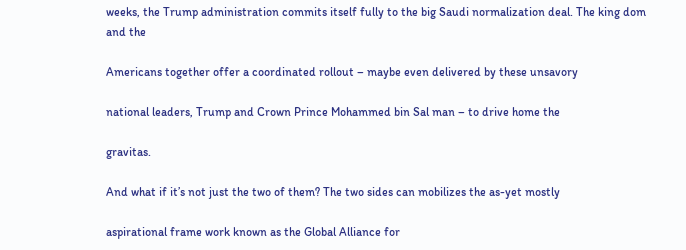weeks, the Trump administration commits itself fully to the big Saudi normalization deal. The king dom and the

Americans together offer a coordinated rollout – maybe even delivered by these unsavory

national leaders, Trump and Crown Prince Mohammed bin Sal man – to drive home the

gravitas.

And what if it’s not just the two of them? The two sides can mobilizes the as-yet mostly

aspirational frame work known as the Global Alliance for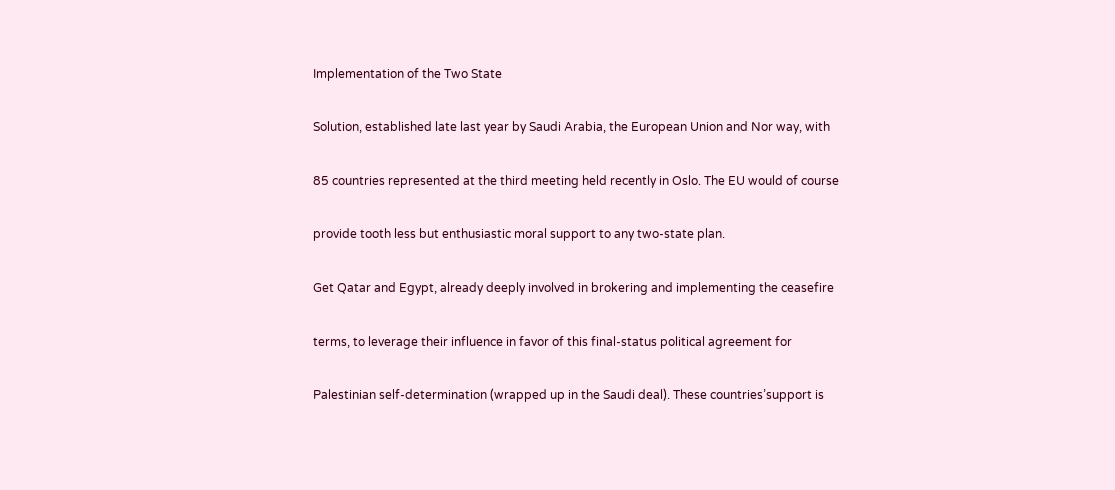Implementation of the Two State

Solution, established late last year by Saudi Arabia, the European Union and Nor way, with

85 countries represented at the third meeting held recently in Oslo. The EU would of course

provide tooth less but enthusiastic moral support to any two-state plan.

Get Qatar and Egypt, already deeply involved in brokering and implementing the ceasefire

terms, to leverage their influence in favor of this final-status political agreement for

Palestinian self-determination (wrapped up in the Saudi deal). These countries’support is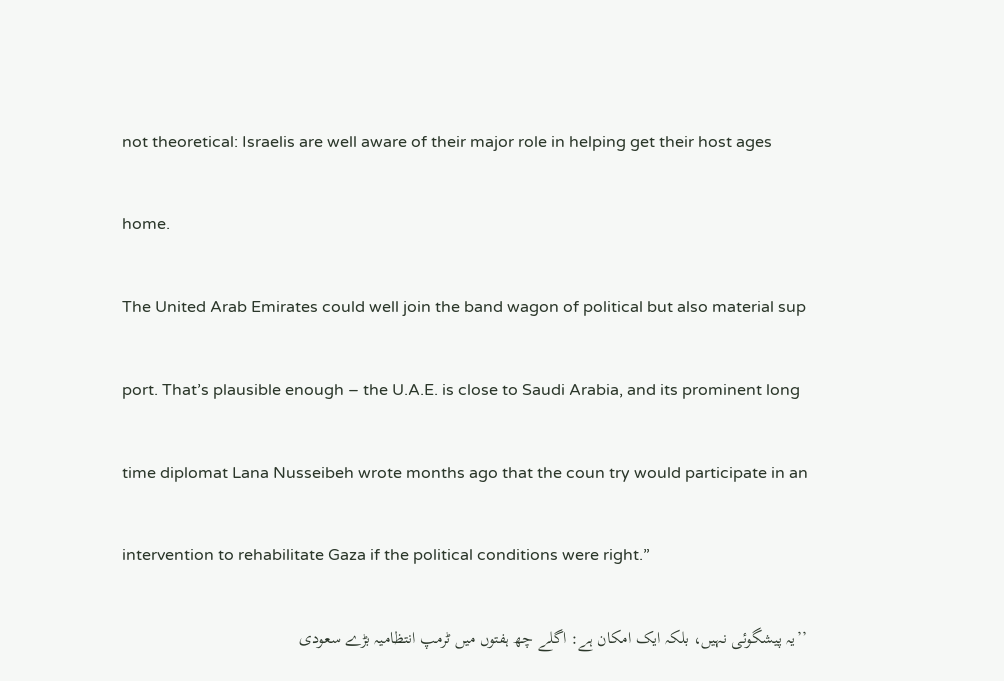not theoretical: Israelis are well aware of their major role in helping get their host ages

home.

The United Arab Emirates could well join the band wagon of political but also material sup

port. That’s plausible enough – the U.A.E. is close to Saudi Arabia, and its prominent long

time diplomat Lana Nusseibeh wrote months ago that the coun try would participate in an

intervention to rehabilitate Gaza if the political conditions were right.”

’’یہ پیشگوئی نہیں، بلکہ ایک امکان ہے: اگلے چھ ہفتوں میں ٹرمپ انتظامیہ بڑے سعودی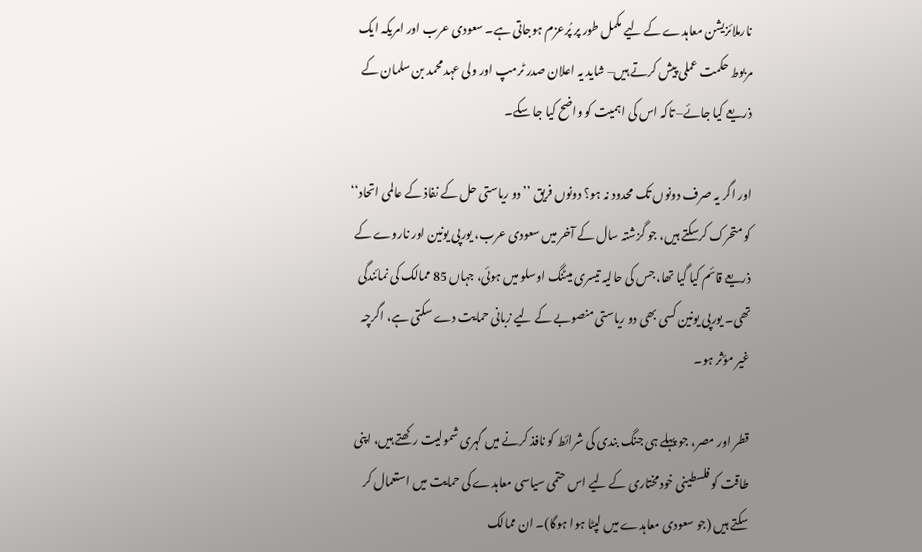نارملائزیشن معاہدے کے لیے مکمل طور پر پُرعزم ہوجاتی ہے۔ سعودی عرب اور امریکہ ایک مربوط حکمت عملی پیش کرتے ہیں– شاید یہ اعلان صدر ٹرمپ اور ولی عہد محمد بن سلمان کے ذریعے کیا جائے– تاکہ اس کی اہمیت کو واضح کیا جا سکے۔

اور اگر یہ صرف دونوں تک محدود نہ ہو؟ دونوں فریق ’’دو ریاستی حل کے نفاذ کے عالمی اتحاد‘‘ کو متحرک کرسکتے ہیں، جو گزشتہ سال کے آخر میں سعودی عرب، یورپی یونین اور ناروے کے ذریعے قائم کیا گیا تھا، جس کی حالیہ تیسری میٹنگ اوسلو میں ہوئی، جہاں 85 ممالک کی نمائندگی تھی۔ یورپی یونین کسی بھی دو ریاستی منصوبے کے لیے زبانی حمایت دے سکتی ہے، اگرچہ غیر مؤثر ہو۔

قطر اور مصر، جو پہلے ہی جنگ بندی کی شرائط کو نافذ کرنے میں گہری شمولیت رکھتے ہیں، اپنی طاقت کو فلسطینی خودمختاری کے لیے اس حتمی سیاسی معاہدے کی حمایت میں استعمال کر سکتے ہیں (جو سعودی معاہدے میں لپٹا ہوا ہوگا)۔ ان ممالک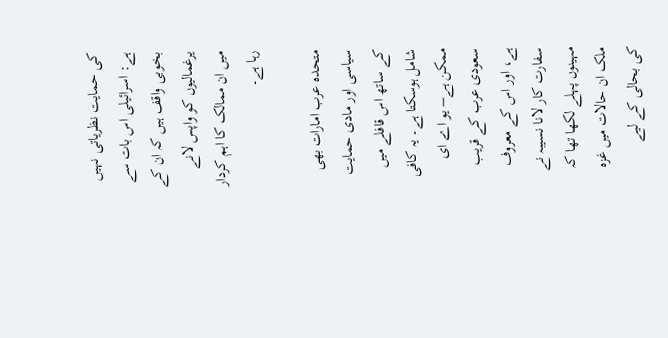کی حمایت نظریاتی نہیں ہے: اسرائیلی اس بات سے بخوبی واقف ہیں کہ ان کے یرغمالیوں کو واپس لانے میں ان ممالک کا اہم کردار رہا ہے۔

متحدہ عرب امارات بھی سیاسی اور مادی حمایت کے ساتھ اس قافلے میں شامل ہوسکتا ہے۔ یہ کافی ممکن ہے– یو اے ای سعودی عرب کے قریب ہے، اور اس کے معروف سفارت کار لانا نسیبہ نے مہینوں پہلے لکھا تھا کہ ملک ان حالات میں غزہ کی بحالی کے لیے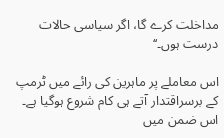مداخلت کرے گا، اگر سیاسی حالات درست ہوں۔‘‘

اس معاملے پر ماہرین کی رائے میں ٹرمپ کے برسراقتدار آتے ہی کام شروع ہوگیا ہے۔ اس ضمن میں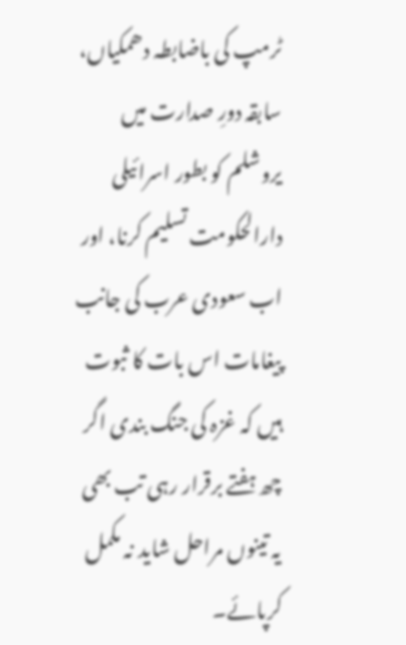ٹرمپ کی باضابطہ دھمکیاں، سابقہ دورِ صدارت میں یروشلم کو بطور اسرائیلی دارالحکومت تسلیم کرنا، اور اب سعودی عرب کی جانب پیغامات اس بات کا ثبوت ہیں کہ غزہ کی جنگ بندی اگر چھ ہفتے برقرار رہی تب بھی یہ تینوں مراحل شاید نہ مکمل کرپائے۔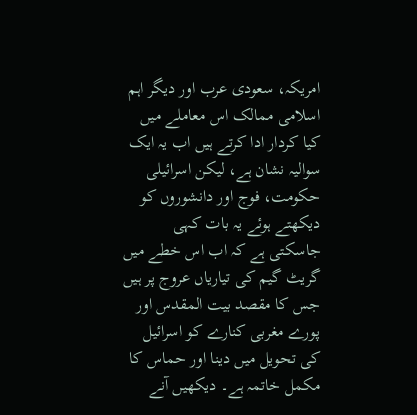امریکہ، سعودی عرب اور دیگر اہم اسلامی ممالک اس معاملے میں کیا کردار ادا کرتے ہیں اب یہ ایک سوالیہ نشان ہے، لیکن اسرائیلی حکومت، فوج اور دانشوروں کو دیکھتے ہوئے یہ بات کہی جاسکتی ہے کہ اب اس خطے میں گریٹ گیم کی تیاریاں عروج پر ہیں جس کا مقصد بیت المقدس اور پورے مغربی کنارے کو اسرائیل کی تحویل میں دینا اور حماس کا مکمل خاتمہ ہے۔ دیکھیں آنے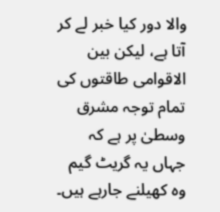والا دور کیا خبر لے کر آتا ہے، لیکن بین الاقوامی طاقتوں کی تمام توجہ مشرق وسطیٰ پر ہے کہ جہاں یہ گریٹ گیم وہ کھیلنے جارہے ہیں۔